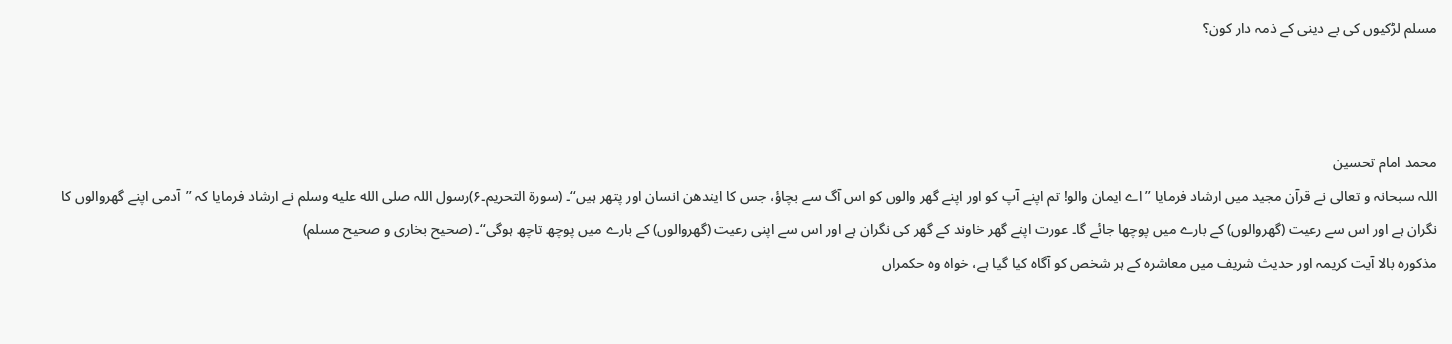مسلم لڑکیوں کی بے دینی کے ذمہ دار کون؟



محمد امام تحسین
اللہ سبحانہ و تعالی نے قرآن مجید میں ارشاد فرمایا ’’اے ایمان والو! تم اپنے آپ کو اور اپنے گھر والوں کو اس آگ سے بچاؤ، جس کا ایندھن انسان اور پتھر ہیں‘‘۔ (سورۃ التحریم۔۶)رسول اللہ صلى الله عليه وسلم نے ارشاد فرمایا کہ ’’آدمی اپنے گھروالوں کا نگران ہے اور اس سے رعیت (گھروالوں) کے بارے میں پوچھا جائے گا۔ عورت اپنے گھر خاوند کے گھر کی نگران ہے اور اس سے اپنی رعیت (گھروالوں) کے بارے میں پوچھ تاچھ ہوگی‘‘۔ (صحیح بخاری و صحیح مسلم)
مذکورہ بالا آیت کریمہ اور حدیث شریف میں معاشرہ کے ہر شخص کو آگاہ کیا گیا ہے، خواہ وہ حکمراں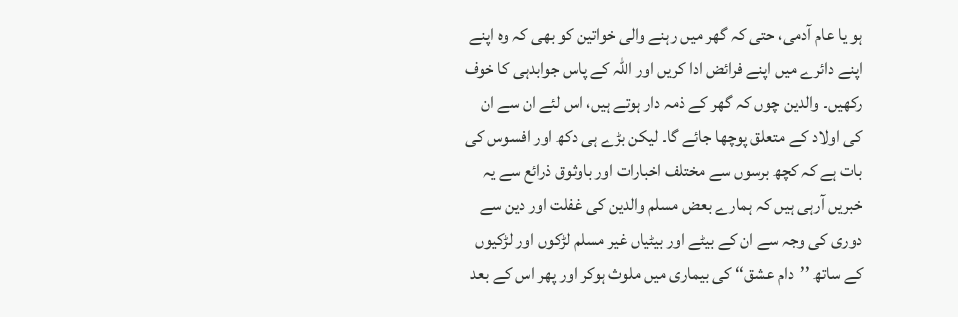ہو یا عام آدمی، حتی کہ گھر میں رہنے والی خواتین کو بھی کہ وہ اپنے اپنے دائرے میں اپنے فرائض ادا کریں اور اللہ کے پاس جوابدہی کا خوف رکھیں۔ والدین چوں کہ گھر کے ذمہ دار ہوتے ہیں، اس لئے ان سے ان کی اولاد کے متعلق پوچھا جائے گا۔ لیکن بڑے ہی دکھ اور افسوس کی بات ہے کہ کچھ برسوں سے مختلف اخبارات اور باوثوق ذرائع سے یہ خبریں آرہی ہیں کہ ہمارے بعض مسلم والدین کی غفلت اور دین سے دوری کی وجہ سے ان کے بیٹے اور بیٹیاں غیر مسلم لڑکوں اور لڑکیوں کے ساتھ ’’دام عشق‘‘ کی بیماری میں ملوث ہوکر اور پھر اس کے بعد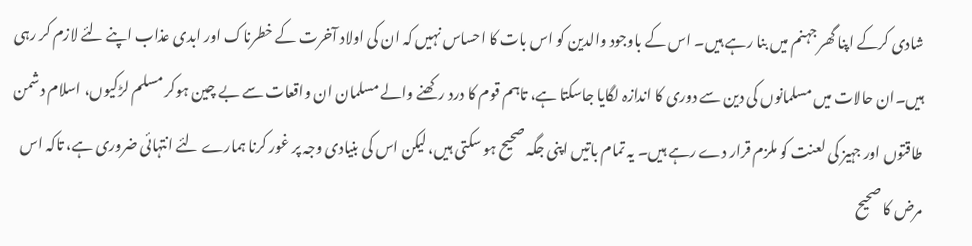شادی کرکے اپنا گھر جہنم میں بنا رہے ہیں۔ اس کے باوجود والدین کو اس بات کا احساس نہیں کہ ان کی اولاد آخرت کے خطرناک اور ابدی عذاب اپنے لئے لازم کر رہی ہیں۔ان حالات میں مسلمانوں کی دین سے دوری کا اندازہ لگایا جاسکتا ہے، تاہم قوم کا درد رکھنے والے مسلمان ان واقعات سے بے چین ہوکر مسلم لڑکیوں، اسلام دشمن طاقتوں اور جہیز کی لعنت کو ملزم قرار دے رہے ہیں۔ یہ تمام باتیں اپنی جگہ صحیح ہو سکتی ہیں، لیکن اس کی بنیادی وجہ پر غور کرنا ہمارے لئے انتہائی ضروری ہے، تاکہ اس مرض کا صحیح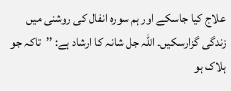علاج کیا جاسکے اور ہم سورہ انفال کی روشنی میں زندگی گزارسکیں۔ اللہ جل شانہ کا ارشاد ہے: ’’تاکہ جو ہلاک ہو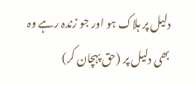دلیل پر ہلاک ہو اور جو زندہ رہے وہ بھی دلیل پر (حق پہچان کر)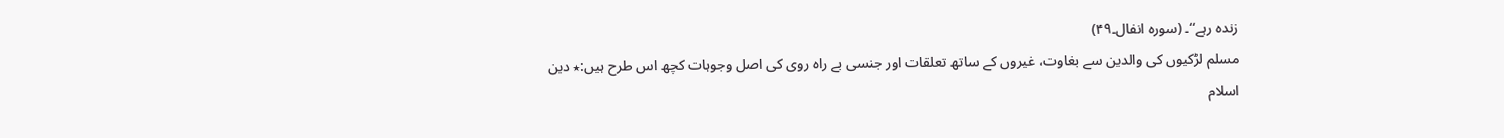زندہ رہے‘‘۔ (سورہ انفال۔۴۹)
مسلم لڑکیوں کی والدین سے بغاوت، غیروں کے ساتھ تعلقات اور جنسی بے راہ روی کی اصل وجوہات کچھ اس طرح ہیں:٭ دین اسلام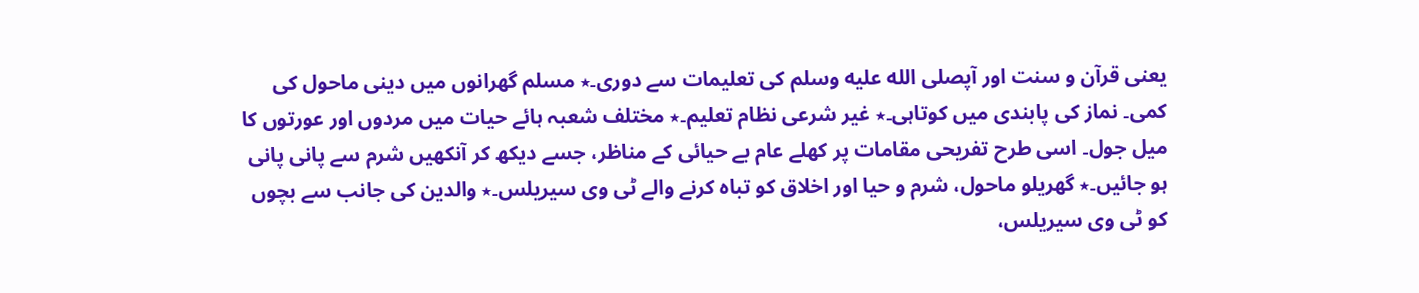یعنی قرآن و سنت اور آپصلى الله عليه وسلم کی تعلیمات سے دوری۔٭ مسلم گھرانوں میں دینی ماحول کی کمی۔ نماز کی پابندی میں کوتاہی۔٭ غیر شرعی نظام تعلیم۔٭ مختلف شعبہ ہائے حیات میں مردوں اور عورتوں کا میل جول۔ اسی طرح تفریحی مقامات پر کھلے عام بے حیائی کے مناظر، جسے دیکھ کر آنکھیں شرم سے پانی پانی ہو جائیں۔٭ گھریلو ماحول، شرم و حیا اور اخلاق کو تباہ کرنے والے ٹی وی سیریلس۔٭ والدین کی جانب سے بچوں کو ٹی وی سیریلس،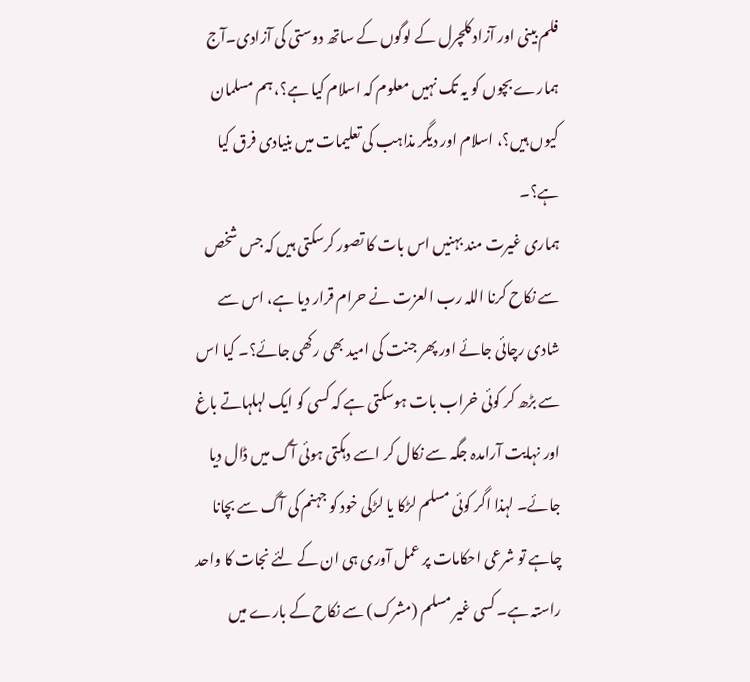فلم بینی اور آزاد کلچرل کے لوگوں کے ساتھ دوستی کی آزادی۔آج ہمارے بچوں کو یہ تک نہیں معلوم کہ اسلام کیا ہے؟، ہم مسلمان کیوں ہیں؟، اسلام اور دیگر مذاہب کی تعلیمات میں بنیادی فرق کیا ہے؟۔
ہماری غیرت مند بہنیں اس بات کا تصور کرسکتی ہیں کہ جس شخص سے نکاح کرنا اللہ رب العزت نے حرام قرار دیا ہے، اس سے شادی رچائی جائے اور پھر جنت کی امید بھی رکھی جائے؟۔ کیا اس سے بڑھ کر کوئی خراب بات ہوسکتی ہے کہ کسی کو ایک لہلہاتے باغ اور نہایت آرامدہ جگہ سے نکال کر اسے دہکتی ہوئی آگ میں ڈال دیا جائے۔ لہذا اگر کوئی مسلم لڑکا یا لڑکی خود کو جہنم کی آگ سے بچانا چاہے تو شرعی احکامات پر عمل آوری ہی ان کے لئے نجات کا واحد راستہ ہے۔ کسی غیر مسلم (مشرک) سے نکاح کے بارے میں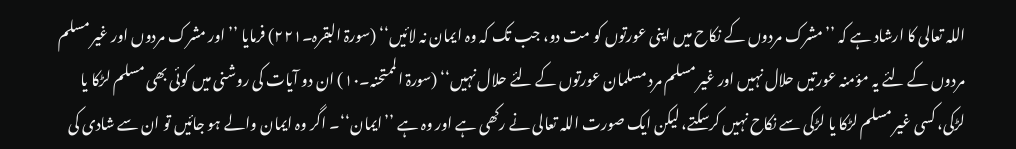اللہ تعالی کا ارشاد ہے کہ ’’مشرک مردوں کے نکاح میں اپنی عورتوں کو مت دو، جب تک کہ وہ ایمان نہ لائیں‘‘ (سورۃ البقرہ۔۲۲۱) فرمایا ’’اور مشرک مردوں اور غیر مسلم مردوں کے لئے یہ مؤمنہ عورتیں حلال نہیں اور غیر مسلم مرد مسلمان عورتوں کے لئے حلال نہیں‘‘ (سورۃ الممتحنہ۔۱۰) ان دو آیات کی روشنی میں کوئی بھی مسلم لڑکا یا لڑکی، کسی غیر مسلم لڑکا یا لڑکی سے نکاح نہیں کرسکتے، لیکن ایک صورت اللہ تعالی نے رکھی ہے اور وہ ہے ’’ایمان‘‘۔ اگر وہ ایمان والے ہو جائیں تو ان سے شادی کی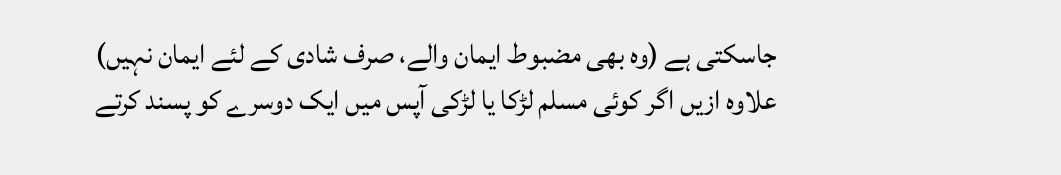جاسکتی ہے (وہ بھی مضبوط ایمان والے، صرف شادی کے لئے ایمان نہیں) علاوہ ازیں اگر کوئی مسلم لڑکا یا لڑکی آپس میں ایک دوسرے کو پسند کرتے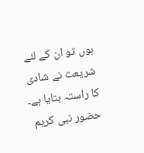ہوں تو ان کے لئے شریعت نے شادی کا راستہ بتایا ہے۔ حضور نبی کریم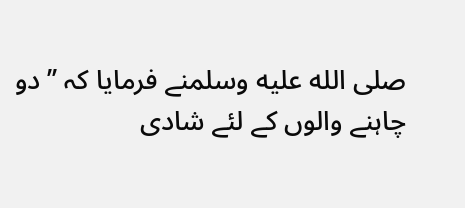صلى الله عليه وسلمنے فرمایا کہ ’’دو چاہنے والوں کے لئے شادی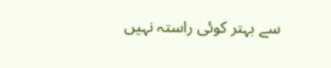سے بہتر کوئی راستہ نہیں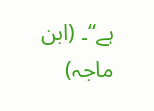ہے‘‘۔ (ابن ماجہ)